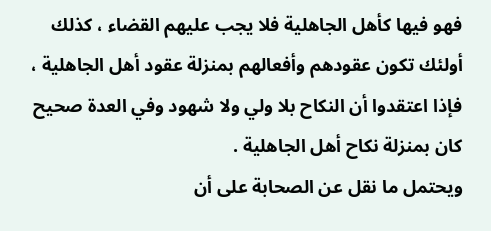فهو فيها كأهل الجاهلية فلا يجب عليهم القضاء ، كذلك أولئك تكون عقودهم وأفعالهم بمنزلة عقود أهل الجاهلية ، فإذا اعتقدوا أن النكاح بلا ولي ولا شهود وفي العدة صحيح كان بمنزلة نكاح أهل الجاهلية .
ويحتمل ما نقل عن الصحابة على أن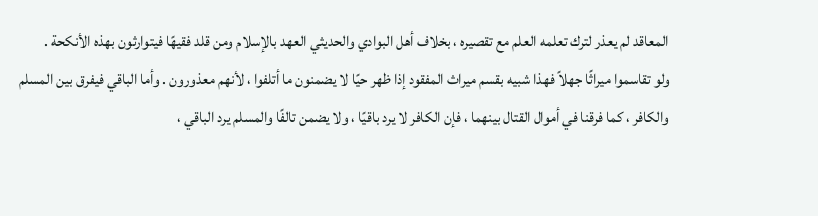المعاقد لم يعذر لترك تعلمه العلم مع تقصيره ، بخلاف أهل البوادي والحديثي العهد بالإسلام ومن قلد فقيهًا فيتوارثون بهذه الأنكحة .
ولو تقاسموا ميراثًا جهلاً فهذا شبيه بقسم ميراث المفقود إذا ظهر حيًا لا يضمنون ما أتلفوا ، لأنهم معذورون . وأما الباقي فيفرق بين المسلم والكافر ، كما فرقنا في أموال القتال بينهما ، فإن الكافر لا يرد باقيًا ، ولا يضمن تالفًا والمسلم يرد الباقي ،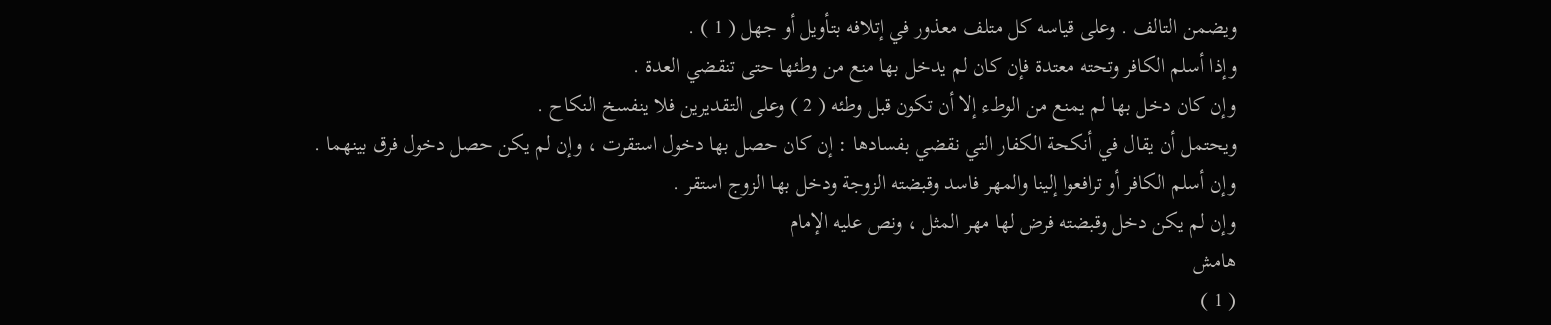ويضمن التالف . وعلى قياسه كل متلف معذور في إتلافه بتأويل أو جهل ( 1 ) .
وإذا أسلم الكافر وتحته معتدة فإن كان لم يدخل بها منع من وطئها حتى تنقضي العدة .
وإن كان دخل بها لم يمنع من الوطء إلا أن تكون قبل وطئه ( 2 ) وعلى التقديرين فلا ينفسخ النكاح .
ويحتمل أن يقال في أنكحة الكفار التي نقضي بفسادها : إن كان حصل بها دخول استقرت ، وإن لم يكن حصل دخول فرق بينهما .
وإن أسلم الكافر أو ترافعوا إلينا والمهر فاسد وقبضته الزوجة ودخل بها الزوج استقر .
وإن لم يكن دخل وقبضته فرض لها مهر المثل ، ونص عليه الإمام
هامش
( 1 )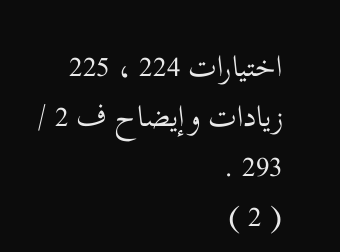اختيارات 224 ، 225 زيادات وإيضاح ف 2 / 293 .
( 2 )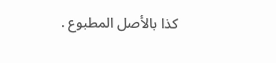كذا بالأصل المطبوع .